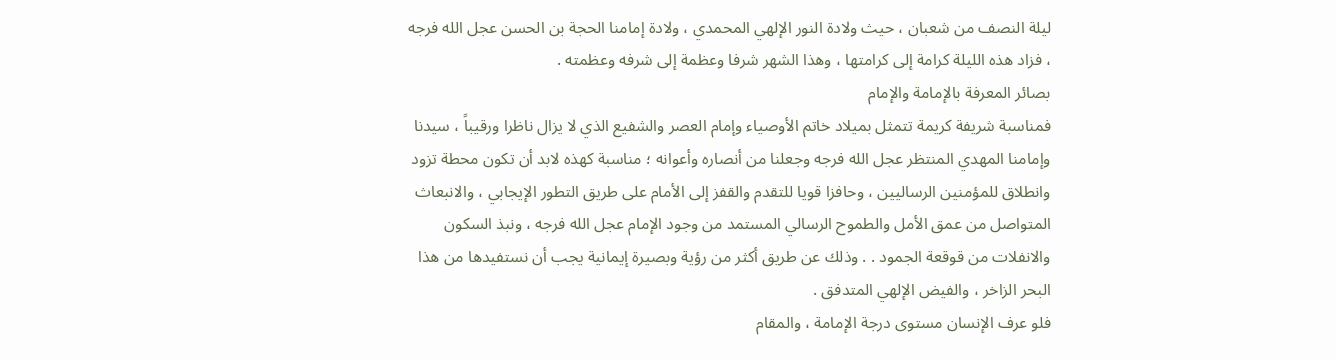ليلة النصف من شعبان ، حيث ولادة النور الإلهي المحمدي ، ولادة إمامنا الحجة بن الحسن عجل الله فرجه ، فزاد هذه الليلة كرامة إلى كرامتها ، وهذا الشهر شرفا وعظمة إلى شرفه وعظمته .
بصائر المعرفة بالإمامة والإمام
فمناسبة شريفة كريمة تتمثل بميلاد خاتم الأوصياء وإمام العصر والشفيع الذي لا يزال ناظرا ورقيباً ، سيدنا وإمامنا المهدي المنتظر عجل الله فرجه وجعلنا من أنصاره وأعوانه ؛ مناسبة كهذه لابد أن تكون محطة تزود وانطلاق للمؤمنين الرساليين ، وحافزا قويا للتقدم والقفز إلى الأمام على طريق التطور الإيجابي ، والانبعاث المتواصل من عمق الأمل والطموح الرسالي المستمد من وجود الإمام عجل الله فرجه ، ونبذ السكون والانفلات من قوقعة الجمود . . وذلك عن طريق أكثر من رؤية وبصيرة إيمانية يجب أن نستفيدها من هذا البحر الزاخر ، والفيض الإلهي المتدفق .
فلو عرف الإنسان مستوى درجة الإمامة ، والمقام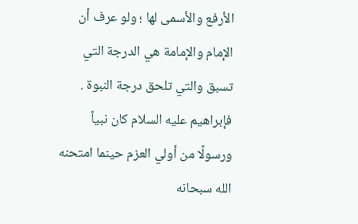الأرفع والأسمى لها ؛ ولو عرف أن الإمام والإمامة هي الدرجة التي تسبق والتي تلحق درجة النبوة . فإبراهيم عليه السلام كان نبياً ورسولًا من أولي العزم حينما امتحنه الله سبحانه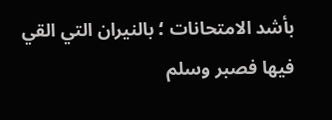بأشد الامتحانات ؛ بالنيران التي القي فيها فصبر وسلم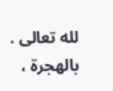لله تعالى . بالهجرة ،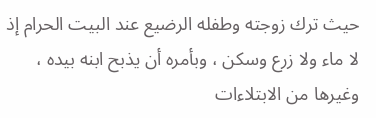حيث ترك زوجته وطفله الرضيع عند البيت الحرام إذ لا ماء ولا زرع وسكن ، وبأمره أن يذبح ابنه بيده ، وغيرها من الابتلاءات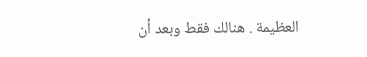العظيمة . هنالك فقط وبعد أن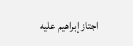اجتاز إبراهيم عليه